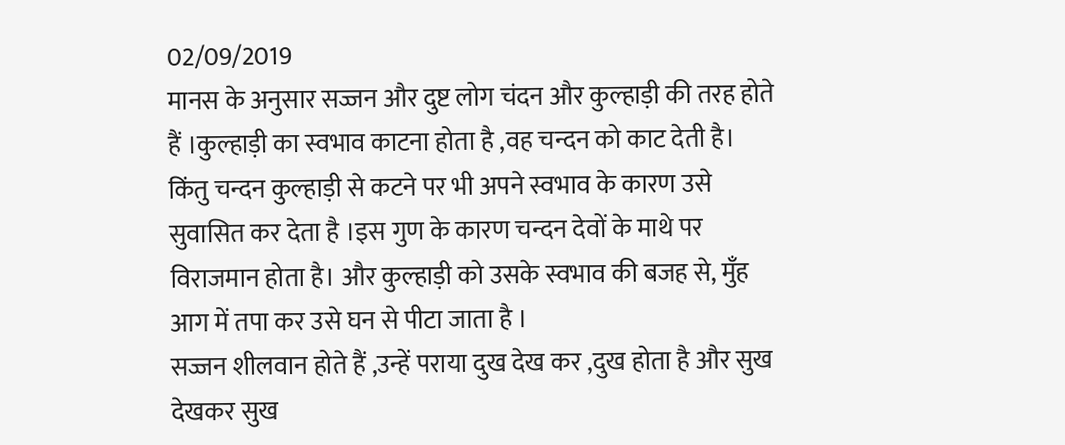02/09/2019
मानस के अनुसार सज्जन और दुष्ट लोग चंदन और कुल्हाड़ी की तरह होते हैं ।कुल्हाड़ी का स्वभाव काटना होता है ,वह चन्दन को काट देती है। किंतु चन्दन कुल्हाड़ी से कटने पर भी अपने स्वभाव के कारण उसे सुवासित कर देता है ।इस गुण के कारण चन्दन देवों के माथे पर विराजमान होता है। और कुल्हाड़ी को उसके स्वभाव की बजह से, मुँह आग में तपा कर उसे घन से पीटा जाता है ।
सज्जन शीलवान होते हैं ,उन्हें पराया दुख देख कर ,दुख होता है और सुख देखकर सुख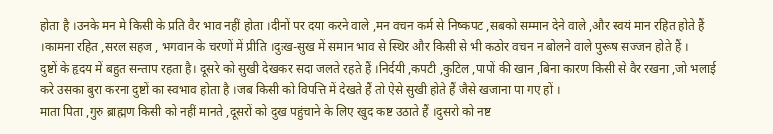होता है ।उनके मन मे किसी के प्रति वैर भाव नहीं होता ।दीनों पर दया करने वाले ,मन वचन कर्म से निष्कपट ,सबको सम्मान देने वाले ,और स्वयं मान रहित होते हैं ।कामना रहित ,सरल सहज , भगवान के चरणों में प्रीति ।दुःख-सुख में समान भाव से स्थिर और किसी से भी कठोर वचन न बोलने वाले पुरूष सज्जन होते हैं ।
दुष्टों के हृदय में बहुत सन्ताप रहता है। दूसरे को सुखी देखकर सदा जलते रहते हैं ।निर्दयी ,कपटी ,कुटिल ,पापों की खान ,बिना कारण किसी से वैर रखना ,जो भलाई करे उसका बुरा करना दुष्टों का स्वभाव होता है ।जब किसी को विपत्ति में देखते हैं तो ऐसे सुखी होते हैं जैसे खजाना पा गए हों ।
माता पिता ,गुरु ब्राह्मण किसी को नहीं मानते ,दूसरों को दुख पहुंचाने के लिए खुद कष्ट उठाते हैं ।दुसरो को नष्ट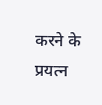करने के प्रयत्न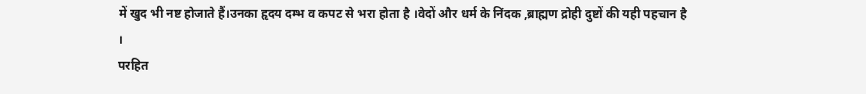में खुद भी नष्ट होजाते हैं।उनका हृदय दम्भ व कपट से भरा होता है ।वेदों और धर्म के निंदक ,ब्राह्मण द्रोही दुष्टों की यही पहचान है ।
परहित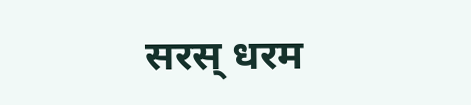सरस् धरम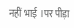नहीं भाई ।पर पीड़ा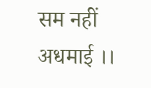सम नहीं अधमाई ।।